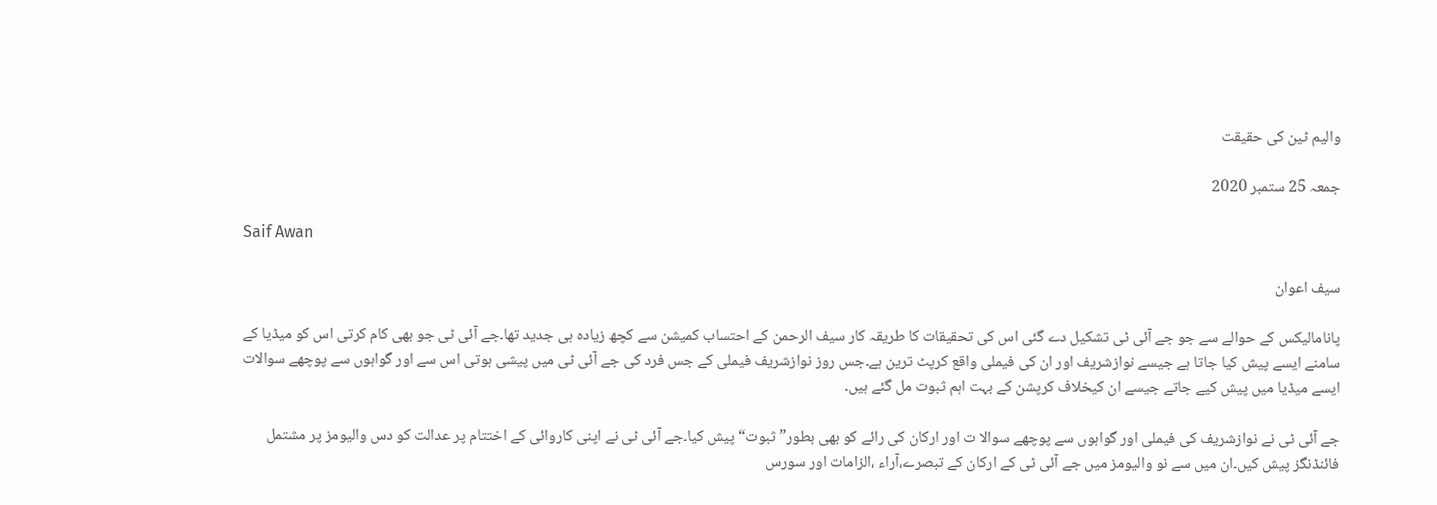والیم ٹین کی حقیقت

جمعہ 25 ستمبر 2020

Saif Awan

سیف اعوان

پانامالیکس کے حوالے سے جو جے آئی ٹی تشکیل دے گئی اس کی تحقیقات کا طریقہ کار سیف الرحمن کے احتساب کمیشن سے کچھ زیادہ ہی جدید تھا۔جے آئی ٹی جو بھی کام کرتی اس کو میڈیا کے سامنے ایسے پیش کیا جاتا ہے جیسے نوازشریف اور ان کی فیملی واقع کرپٹ ترین ہے۔جس روز نوازشریف فیملی کے جس فرد کی جے آئی ٹی میں پیشی ہوتی اس سے اور گواہوں سے پوچھے سوالات ایسے میڈیا میں پیش کیے جاتے جیسے ان کیخلاف کرپشن کے بہت اہم ثبوت مل گئے ہیں۔

جے آئی ٹی نے نوازشریف کی فیملی اور گواہوں سے پوچھے سوالا ت اور ارکان کی رائے کو بھی بطور”ثبوت“ پیش کیا۔جے آئی ٹی نے اپنی کاروائی کے اختتام پر عدالت کو دس والیومز پر مشتمل فائنڈنگز پیش کیں۔ان میں سے نو والیومز میں جے آئی ٹی کے ارکان کے تبصرے،آراء ،الزامات اور سورس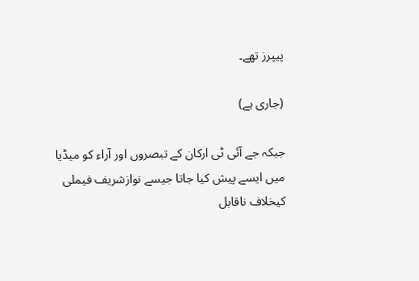پیپرز تھے۔

(جاری ہے)

جبکہ جے آئی ٹی ارکان کے تبصروں اور آراء کو میڈیا میں ایسے پیش کیا جاتا جیسے نوازشریف فیملی کیخلاف ناقابل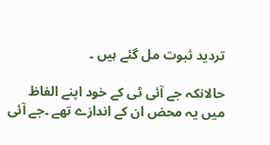تردید ثبوت مل گئے ہیں ۔

حالانکہ جے آئی ٹی کے خود اپنے الفاظ میں یہ محض ان کے اندازے تھے ۔جے آئی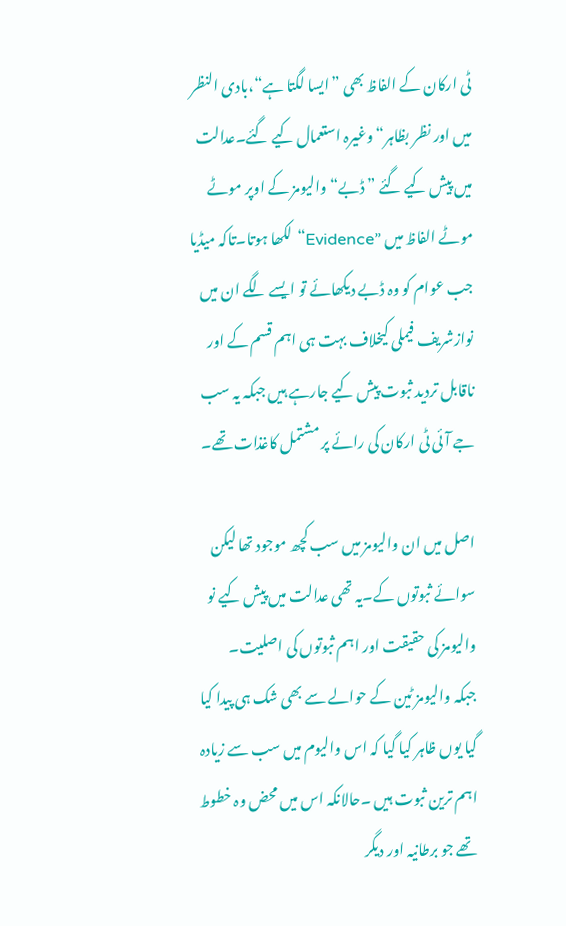ٹی ارکان کے الفاظ بھی ”ایسا لگتا ہے“،بادی النظر میں اور نظر بظاہر“ وغیرہ استعمال کیے گئے۔عدالت میں پیش کیے گئے ”ڈبے“ والیومز کے اوپر موٹے موٹے الفاظ میں ”Evidence“لکھا ہوتا۔تاکہ میڈیا جب عوام کو وہ ڈبے دیکھائے تو ایسے لگے ان میں نوازشریف فیملی کیخلاف بہت ہی اہم قسم کے اور ناقابل تردید ثبوت پیش کیے جارہے ہیں جبکہ یہ سب جے آئی ٹی ارکان کی رائے پر مشتمل کاغذات تھے۔

اصل میں ان والیومز میں سب کچھ موجود تھا لیکن سوائے ثبوتوں کے۔یہ تھی عدالت میں پیش کیے نو والیومز کی حقیقت اور اہم ثبوتوں کی اصلیت۔
جبکہ والیومز ٹین کے حوالے سے بھی شک ہی پیدا کیا گیا یوں ظاہر کیا گیا کہ اس والیوم میں سب سے زیادہ اہم ترین ثبوت ہیں ۔حالانکہ اس میں محض وہ خطوط تھے جو برطانیہ اور دیگر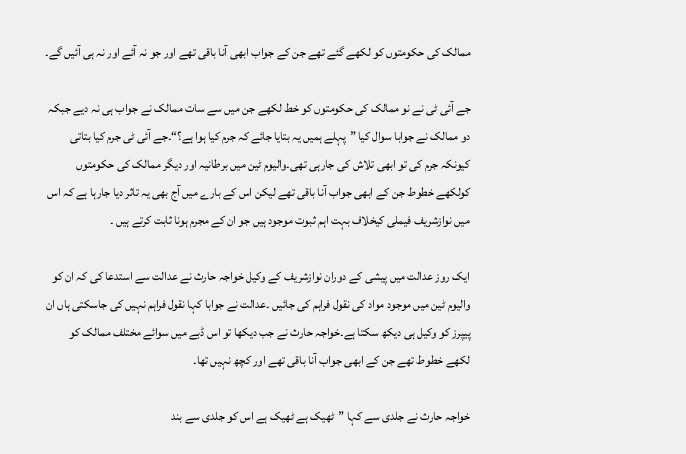ممالک کی حکومتوں کو لکھے گئے تھے جن کے جواب ابھی آنا باقی تھے اور جو نہ آئے اور نہ ہی آئیں گے۔

جے آئی ٹی نے نو ممالک کی حکومتوں کو خط لکھے جن میں سے سات ممالک نے جواب ہی نہ دیے جبکہ دو ممالک نے جوابا سوال کیا ”پہلے ہمیں یہ بتایا جائے کہ جرم کیا ہوا ہے؟“۔جے آئی ٹی جرم کیا بتاتی کیونکہ جرم کی تو ابھی تلاش کی جارہی تھی۔والیوم ٹین میں برطانیہ اور دیگر ممالک کی حکومتوں کولکھے خطوط جن کے ابھی جواب آنا باقی تھے لیکن اس کے بارے میں آج بھی یہ تاثر دیا جارہا ہے کہ اس میں نوازشریف فیملی کیخلاف بہت اہم ثبوت موجود ہیں جو ان کے مجرم ہونا ثابت کرتے ہیں ۔

ایک روز عدالت میں پیشی کے دوران نوازشریف کے وکیل خواجہ حارث نے عدالت سے استدعا کی کہ ان کو والیوم ٹین میں موجود مواد کی نقول فراہم کی جائیں ۔عدالت نے جوابا کہا نقول فراہم نہیں کی جاسکتی ہاں ان پیپرز کو وکیل ہی دیکھ سکتا ہے۔خواجہ حارث نے جب دیکھا تو اس ڈبے میں سوائے مختلف ممالک کو لکھے خطوط تھے جن کے ابھی جواب آنا باقی تھے اور کچھ نہیں تھا۔

خواجہ حارث نے جلدی سے کہا ”ٹھیک ہے ٹھیک ہے اس کو جلدی سے بند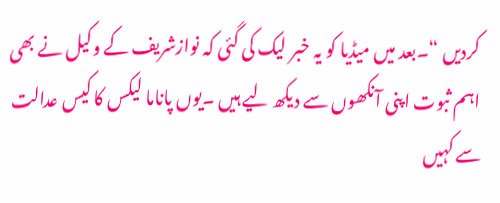کردیں “۔بعد میں میڈیا کو یہ خبر لیک کی گئی کہ نوازشریف کے وکیل نے بھی اہم ثبوت اپنی آنکھوں سے دیکھ لیے ہیں ۔یوں پاناما لیکس کا کیس عدالت سے کہیں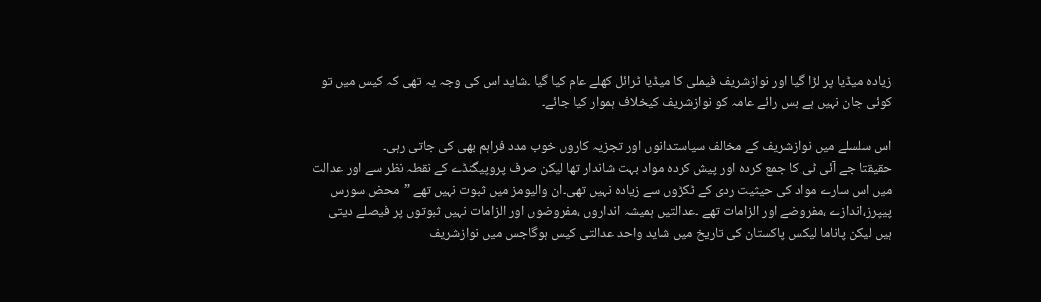زیادہ میڈیا پر لڑا گیا اور نوازشریف فیملی کا میڈیا ٹرائل کھلے عام کیا گیا ۔شاید اس کی وجہ یہ تھی کہ کیس میں تو کوئی جان نہیں ہے بس رائے عامہ کو نوازشریف کیخلاف ہموار کیا جائے۔

اس سلسلے میں نوازشریف کے مخالف سیاستدانوں اور تجزیہ کاروں خوب مدد فراہم بھی کی جاتی رہی۔
حقیقتا جے آئی ٹی کا جمع کردہ اور پیش کردہ مواد بہت شاندار تھا لیکن صرف پروپیگنڈے کے نقطہ نظر سے اور عدالت میں اس سارے مواد کی حیثیت ردی کے ٹکڑوں سے زیادہ نہیں تھی۔ان والیومز میں ثبوت نہیں تھے ”محض سورس پیپرز،اندازے ،مفروضے اور الزامات تھے ۔عدالتیں ہمیشہ انداروں ،مفروضوں اور الزامات نہیں ثبوتوں پر فیصلے دیتی ہیں لیکن پاناما لیکس پاکستان کی تاریخ میں شاید واحد عدالتی کیس ہوگاجس میں نوازشریف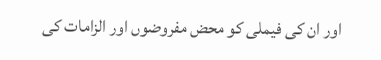اور ان کی فیملی کو محض مفروضوں اور الزامات کی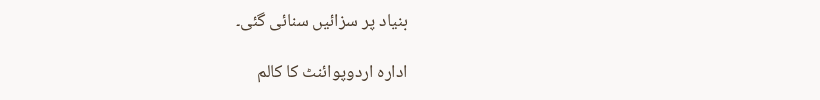بنیاد پر سزائیں سنائی گئی۔

ادارہ اردوپوائنٹ کا کالم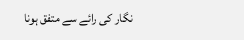نگار کی رائے سے متفق ہونا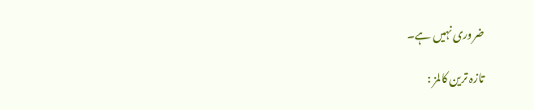ضروری نہیں ہے۔

تازہ ترین کالمز :